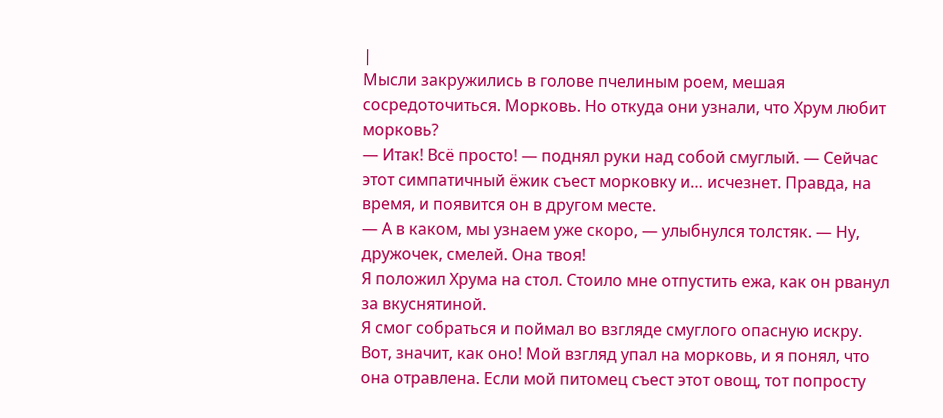|
Мысли закружились в голове пчелиным роем, мешая сосредоточиться. Морковь. Но откуда они узнали, что Хрум любит морковь?
— Итак! Всё просто! — поднял руки над собой смуглый. — Сейчас этот симпатичный ёжик съест морковку и… исчезнет. Правда, на время, и появится он в другом месте.
— А в каком, мы узнаем уже скоро, — улыбнулся толстяк. — Ну, дружочек, смелей. Она твоя!
Я положил Хрума на стол. Стоило мне отпустить ежа, как он рванул за вкуснятиной.
Я смог собраться и поймал во взгляде смуглого опасную искру. Вот, значит, как оно! Мой взгляд упал на морковь, и я понял, что она отравлена. Если мой питомец съест этот овощ, тот попросту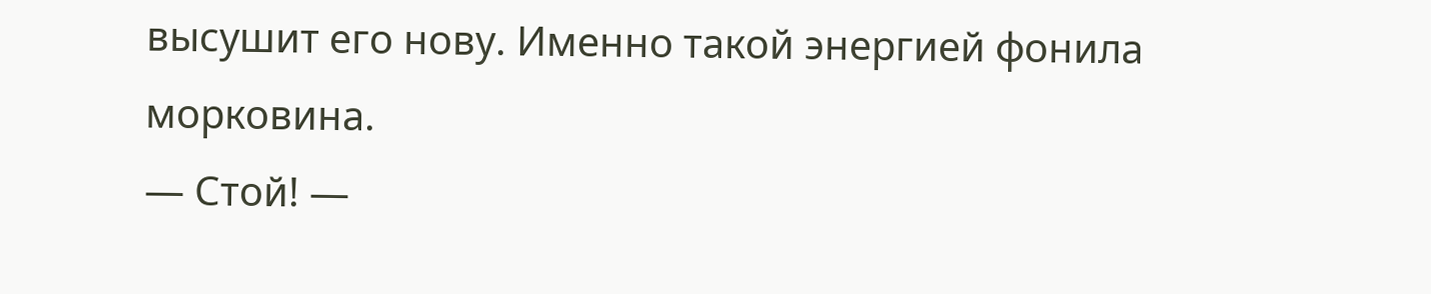высушит его нову. Именно такой энергией фонила морковина.
— Стой! —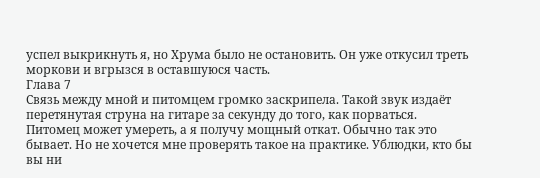успел выкрикнуть я, но Хрума было не остановить. Он уже откусил треть моркови и вгрызся в оставшуюся часть.
Глава 7
Связь между мной и питомцем громко заскрипела. Такой звук издаёт перетянутая струна на гитаре за секунду до того, как порваться.
Питомец может умереть, а я получу мощный откат. Обычно так это бывает. Но не хочется мне проверять такое на практике. Ублюдки, кто бы вы ни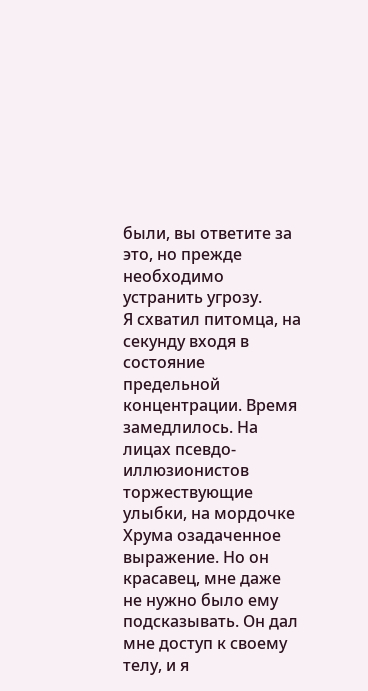были, вы ответите за это, но прежде необходимо устранить угрозу.
Я схватил питомца, на секунду входя в состояние предельной концентрации. Время замедлилось. На лицах псевдо-иллюзионистов торжествующие улыбки, на мордочке Хрума озадаченное выражение. Но он красавец, мне даже не нужно было ему подсказывать. Он дал мне доступ к своему телу, и я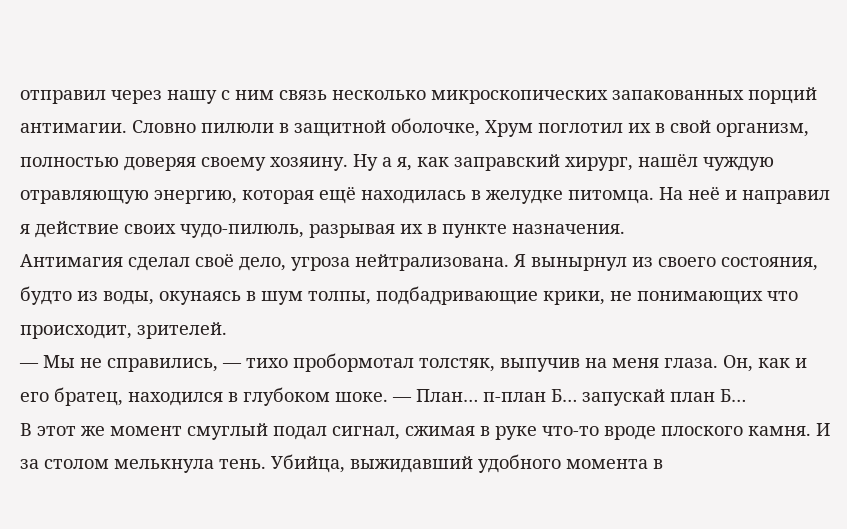отправил через нашу с ним связь несколько микроскопических запакованных порций антимагии. Словно пилюли в защитной оболочке, Хрум поглотил их в свой организм, полностью доверяя своему хозяину. Ну а я, как заправский хирург, нашёл чуждую отравляющую энергию, которая ещё находилась в желудке питомца. На неё и направил я действие своих чудо-пилюль, разрывая их в пункте назначения.
Антимагия сделал своё дело, угроза нейтрализована. Я вынырнул из своего состояния, будто из воды, окунаясь в шум толпы, подбадривающие крики, не понимающих что происходит, зрителей.
— Мы не справились, — тихо пробормотал толстяк, выпучив на меня глаза. Он, как и его братец, находился в глубоком шоке. — План… п-план Б… запускай план Б…
В этот же момент смуглый подал сигнал, сжимая в руке что-то вроде плоского камня. И за столом мелькнула тень. Убийца, выжидавший удобного момента в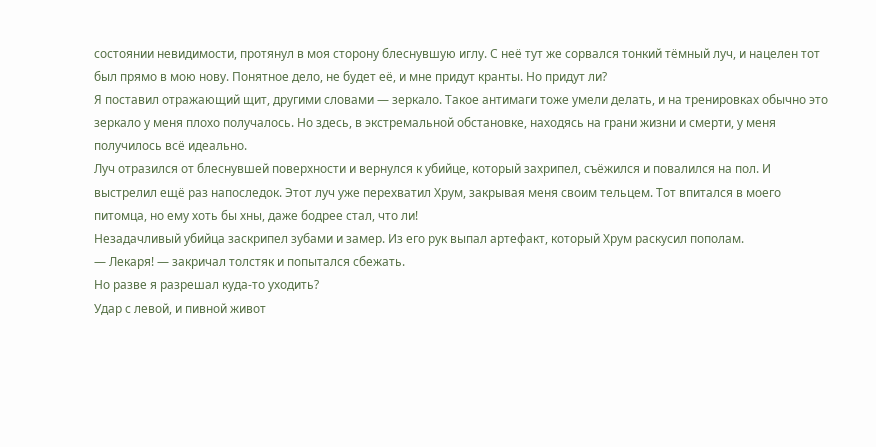состоянии невидимости, протянул в моя сторону блеснувшую иглу. С неё тут же сорвался тонкий тёмный луч, и нацелен тот был прямо в мою нову. Понятное дело, не будет её, и мне придут кранты. Но придут ли?
Я поставил отражающий щит, другими словами — зеркало. Такое антимаги тоже умели делать, и на тренировках обычно это зеркало у меня плохо получалось. Но здесь, в экстремальной обстановке, находясь на грани жизни и смерти, у меня получилось всё идеально.
Луч отразился от блеснувшей поверхности и вернулся к убийце, который захрипел, съёжился и повалился на пол. И выстрелил ещё раз напоследок. Этот луч уже перехватил Хрум, закрывая меня своим тельцем. Тот впитался в моего питомца, но ему хоть бы хны, даже бодрее стал, что ли!
Незадачливый убийца заскрипел зубами и замер. Из его рук выпал артефакт, который Хрум раскусил пополам.
— Лекаря! — закричал толстяк и попытался сбежать.
Но разве я разрешал куда-то уходить?
Удар с левой, и пивной живот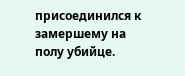присоединился к замершему на полу убийце.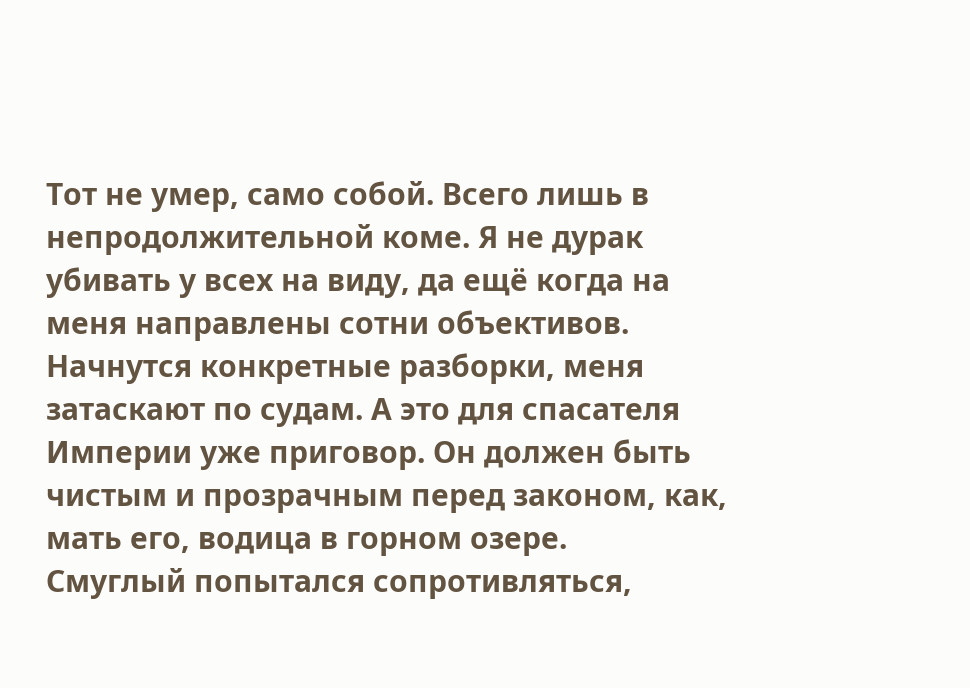Тот не умер, само собой. Всего лишь в непродолжительной коме. Я не дурак убивать у всех на виду, да ещё когда на меня направлены сотни объективов. Начнутся конкретные разборки, меня затаскают по судам. А это для спасателя Империи уже приговор. Он должен быть чистым и прозрачным перед законом, как, мать его, водица в горном озере.
Смуглый попытался сопротивляться,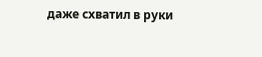даже схватил в руки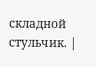складной стульчик. |